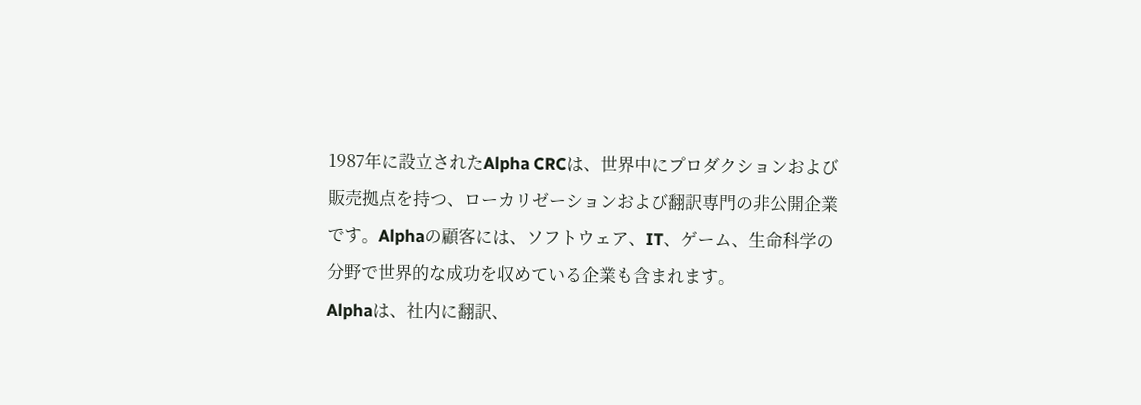1987年に設立されたAlpha CRCは、世界中にプロダクションおよび販売拠点を持つ、ローカリゼーションおよび翻訳専門の非公開企業です。Alphaの顧客には、ソフトウェア、IT、ゲーム、生命科学の分野で世界的な成功を収めている企業も含まれます。
Alphaは、社内に翻訳、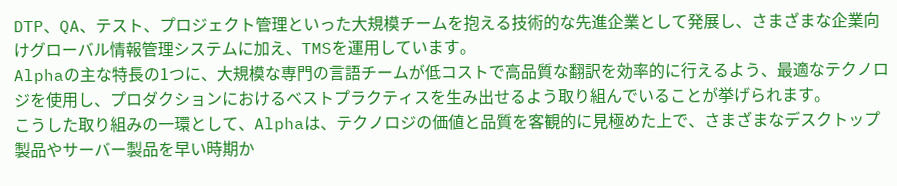DTP、QA、テスト、プロジェクト管理といった大規模チームを抱える技術的な先進企業として発展し、さまざまな企業向けグローバル情報管理システムに加え、TMSを運用しています。
Alphaの主な特長の1つに、大規模な専門の言語チームが低コストで高品質な翻訳を効率的に行えるよう、最適なテクノロジを使用し、プロダクションにおけるベストプラクティスを生み出せるよう取り組んでいることが挙げられます。
こうした取り組みの一環として、Alphaは、テクノロジの価値と品質を客観的に見極めた上で、さまざまなデスクトップ製品やサーバー製品を早い時期か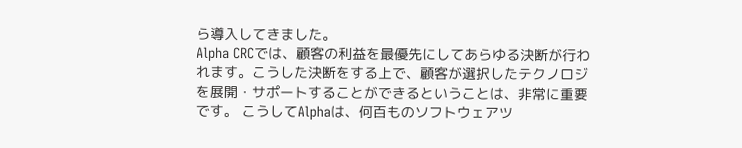ら導入してきました。
Alpha CRCでは、顧客の利益を最優先にしてあらゆる決断が行われます。こうした決断をする上で、顧客が選択したテクノロジを展開・サポートすることができるということは、非常に重要です。 こうしてAlphaは、何百ものソフトウェアツ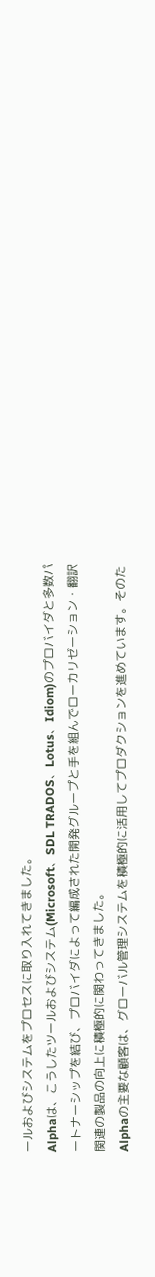ールおよびシステムをプロセスに取り入れてきました。
Alphaは、こうしたツールおよびシステム(Microsoft、SDL TRADOS、Lotus、Idiom)のプロバイダと多数パートナーシップを結び、プロバイダによって編成された開発グループと手を組んでローカリゼーション・翻訳関連の製品の向上に積極的に関わってきました。
Alphaの主要な顧客は、グローバル管理システムを積極的に活用してプロダクションを進めています。そのた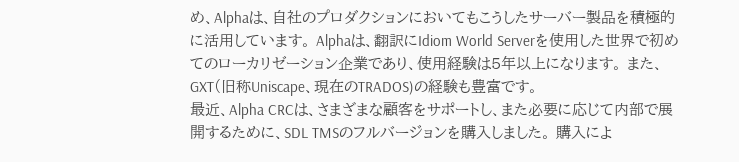め、Alphaは、自社のプロダクションにおいてもこうしたサーバー製品を積極的に活用しています。 Alphaは、翻訳にIdiom World Serverを使用した世界で初めてのローカリゼーション企業であり、使用経験は5年以上になります。 また、GXT(旧称Uniscape、現在のTRADOS)の経験も豊富です。
最近、Alpha CRCは、さまざまな顧客をサポートし、また必要に応じて内部で展開するために、SDL TMSのフルバージョンを購入しました。 購入によ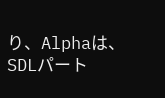り、Alphaは、SDLパート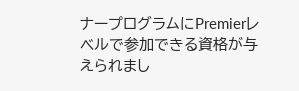ナープログラムにPremierレベルで参加できる資格が与えられまし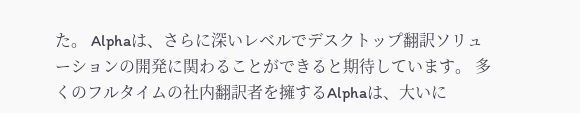た。 Alphaは、さらに深いレベルでデスクトップ翻訳ソリューションの開発に関わることができると期待しています。 多くのフルタイムの社内翻訳者を擁するAlphaは、大いに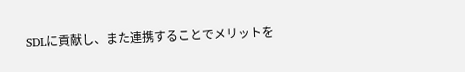SDLに貢献し、また連携することでメリットを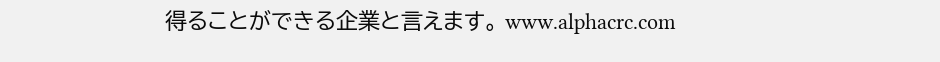得ることができる企業と言えます。 www.alphacrc.com